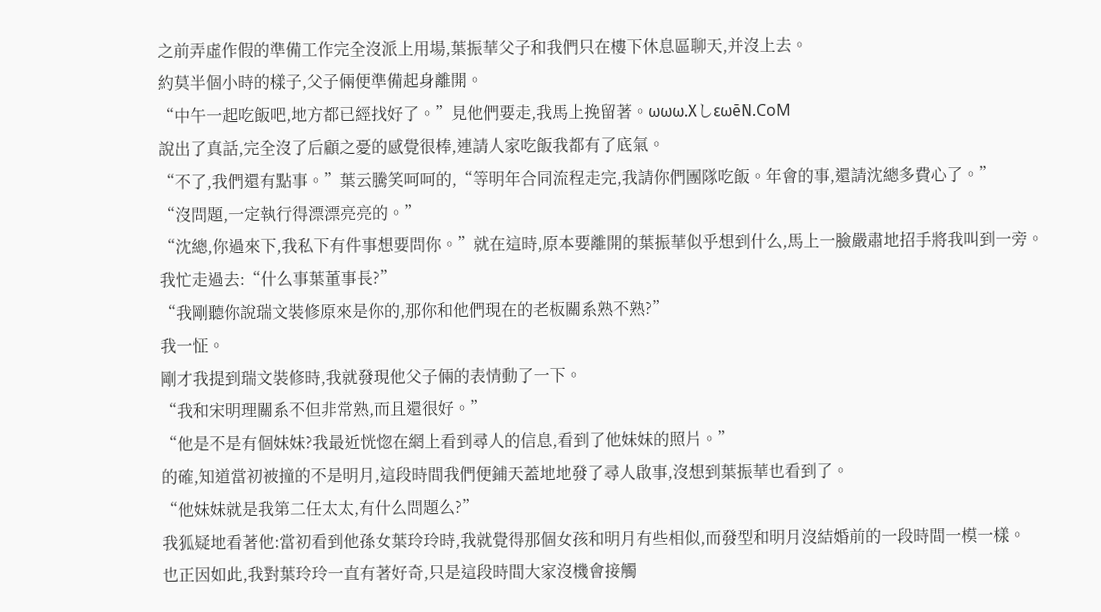之前弄虛作假的準備工作完全沒派上用場,葉振華父子和我們只在樓下休息區聊天,并沒上去。
約莫半個小時的樣子,父子倆便準備起身離開。
“中午一起吃飯吧,地方都已經找好了。”見他們要走,我馬上挽留著。ωωω.ΧしεωēN.CoM
說出了真話,完全沒了后顧之憂的感覺很棒,連請人家吃飯我都有了底氣。
“不了,我們還有點事。”葉云騰笑呵呵的,“等明年合同流程走完,我請你們團隊吃飯。年會的事,還請沈總多費心了。”
“沒問題,一定執行得漂漂亮亮的。”
“沈總,你過來下,我私下有件事想要問你。”就在這時,原本要離開的葉振華似乎想到什么,馬上一臉嚴肅地招手將我叫到一旁。
我忙走過去:“什么事葉董事長?”
“我剛聽你說瑞文裝修原來是你的,那你和他們現在的老板關系熟不熟?”
我一怔。
剛才我提到瑞文裝修時,我就發現他父子倆的表情動了一下。
“我和宋明理關系不但非常熟,而且還很好。”
“他是不是有個妹妹?我最近恍惚在網上看到尋人的信息,看到了他妹妹的照片。”
的確,知道當初被撞的不是明月,這段時間我們便鋪天蓋地地發了尋人啟事,沒想到葉振華也看到了。
“他妹妹就是我第二任太太,有什么問題么?”
我狐疑地看著他:當初看到他孫女葉玲玲時,我就覺得那個女孩和明月有些相似,而發型和明月沒結婚前的一段時間一模一樣。
也正因如此,我對葉玲玲一直有著好奇,只是這段時間大家沒機會接觸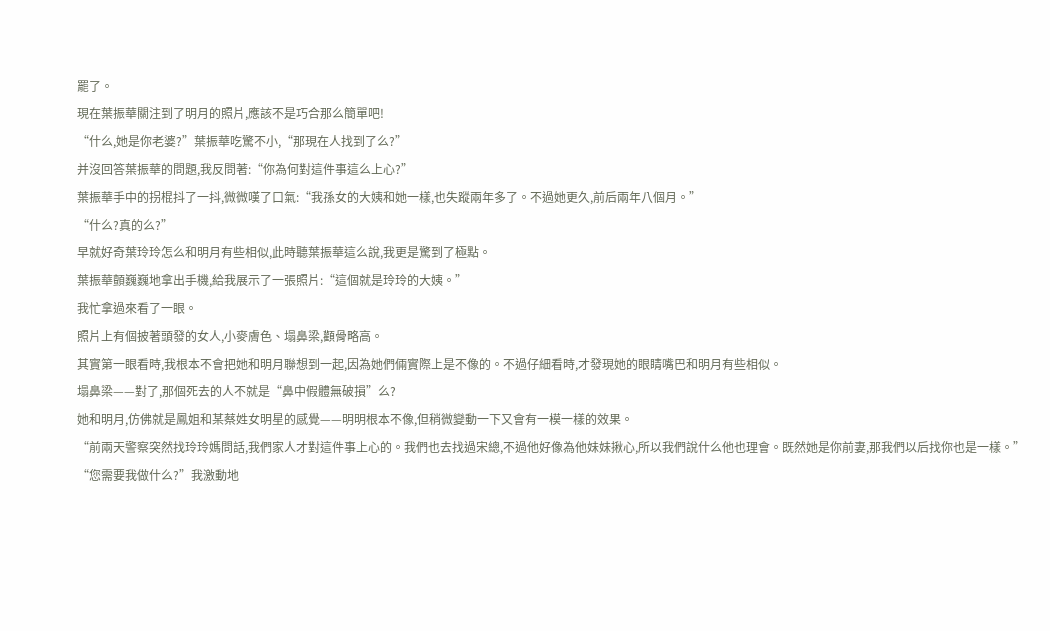罷了。
現在葉振華關注到了明月的照片,應該不是巧合那么簡單吧!
“什么,她是你老婆?”葉振華吃驚不小,“那現在人找到了么?”
并沒回答葉振華的問題,我反問著:“你為何對這件事這么上心?”
葉振華手中的拐棍抖了一抖,微微嘆了口氣:“我孫女的大姨和她一樣,也失蹤兩年多了。不過她更久,前后兩年八個月。”
“什么?真的么?”
早就好奇葉玲玲怎么和明月有些相似,此時聽葉振華這么說,我更是驚到了極點。
葉振華顫巍巍地拿出手機,給我展示了一張照片:“這個就是玲玲的大姨。”
我忙拿過來看了一眼。
照片上有個披著頭發的女人,小麥膚色、塌鼻梁,顴骨略高。
其實第一眼看時,我根本不會把她和明月聯想到一起,因為她們倆實際上是不像的。不過仔細看時,才發現她的眼睛嘴巴和明月有些相似。
塌鼻梁——對了,那個死去的人不就是“鼻中假體無破損”么?
她和明月,仿佛就是鳳姐和某蔡姓女明星的感覺——明明根本不像,但稍微變動一下又會有一模一樣的效果。
“前兩天警察突然找玲玲媽問話,我們家人才對這件事上心的。我們也去找過宋總,不過他好像為他妹妹揪心,所以我們說什么他也理會。既然她是你前妻,那我們以后找你也是一樣。”
“您需要我做什么?”我激動地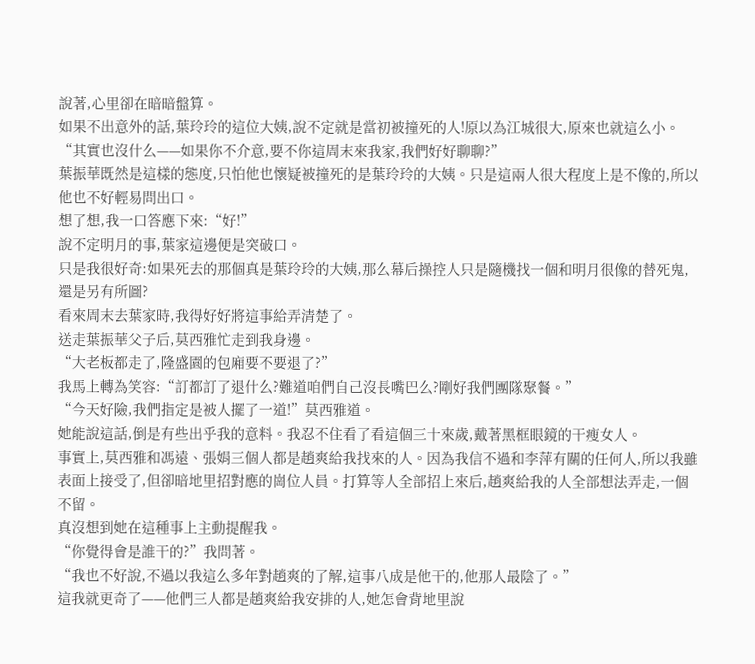說著,心里卻在暗暗盤算。
如果不出意外的話,葉玲玲的這位大姨,說不定就是當初被撞死的人!原以為江城很大,原來也就這么小。
“其實也沒什么——如果你不介意,要不你這周末來我家,我們好好聊聊?”
葉振華既然是這樣的態度,只怕他也懷疑被撞死的是葉玲玲的大姨。只是這兩人很大程度上是不像的,所以他也不好輕易問出口。
想了想,我一口答應下來:“好!”
說不定明月的事,葉家這邊便是突破口。
只是我很好奇:如果死去的那個真是葉玲玲的大姨,那么幕后操控人只是隨機找一個和明月很像的替死鬼,還是另有所圖?
看來周末去葉家時,我得好好將這事給弄清楚了。
送走葉振華父子后,莫西雅忙走到我身邊。
“大老板都走了,隆盛園的包廂要不要退了?”
我馬上轉為笑容:“訂都訂了退什么?難道咱們自己沒長嘴巴么?剛好我們團隊聚餐。”
“今天好險,我們指定是被人擺了一道!”莫西雅道。
她能說這話,倒是有些出乎我的意料。我忍不住看了看這個三十來歲,戴著黑框眼鏡的干瘦女人。
事實上,莫西雅和馮遠、張娟三個人都是趙爽給我找來的人。因為我信不過和李萍有關的任何人,所以我雖表面上接受了,但卻暗地里招對應的崗位人員。打算等人全部招上來后,趙爽給我的人全部想法弄走,一個不留。
真沒想到她在這種事上主動提醒我。
“你覺得會是誰干的?”我問著。
“我也不好說,不過以我這么多年對趙爽的了解,這事八成是他干的,他那人最陰了。”
這我就更奇了——他們三人都是趙爽給我安排的人,她怎會背地里說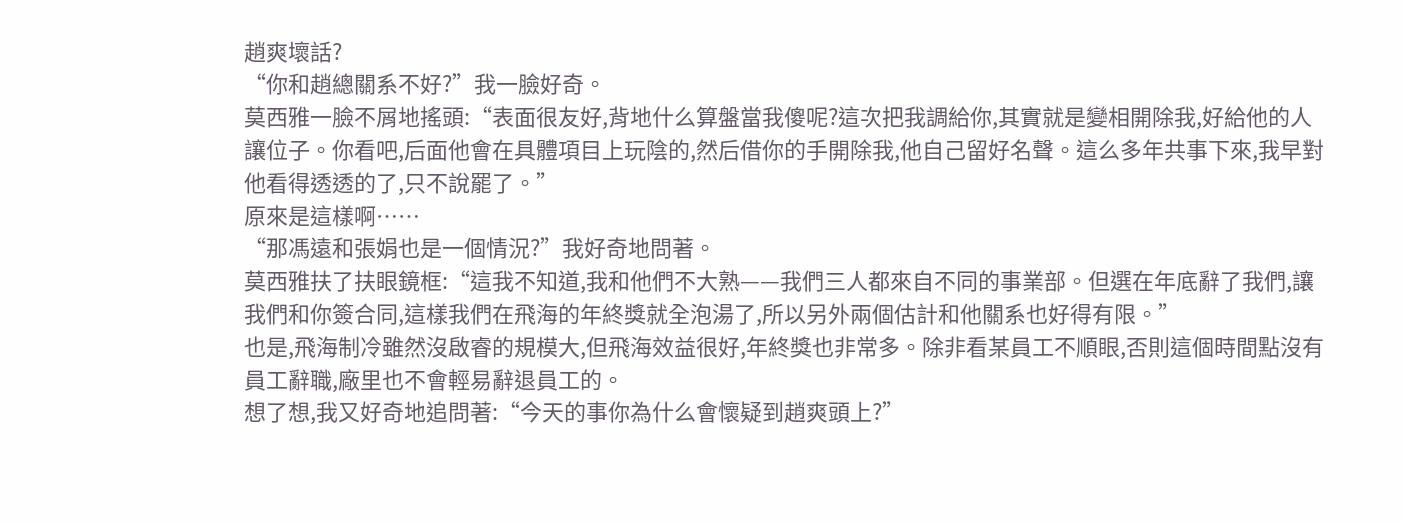趙爽壞話?
“你和趙總關系不好?”我一臉好奇。
莫西雅一臉不屑地搖頭:“表面很友好,背地什么算盤當我傻呢?這次把我調給你,其實就是變相開除我,好給他的人讓位子。你看吧,后面他會在具體項目上玩陰的,然后借你的手開除我,他自己留好名聲。這么多年共事下來,我早對他看得透透的了,只不說罷了。”
原來是這樣啊……
“那馮遠和張娟也是一個情況?”我好奇地問著。
莫西雅扶了扶眼鏡框:“這我不知道,我和他們不大熟——我們三人都來自不同的事業部。但選在年底辭了我們,讓我們和你簽合同,這樣我們在飛海的年終獎就全泡湯了,所以另外兩個估計和他關系也好得有限。”
也是,飛海制冷雖然沒啟睿的規模大,但飛海效益很好,年終獎也非常多。除非看某員工不順眼,否則這個時間點沒有員工辭職,廠里也不會輕易辭退員工的。
想了想,我又好奇地追問著:“今天的事你為什么會懷疑到趙爽頭上?”